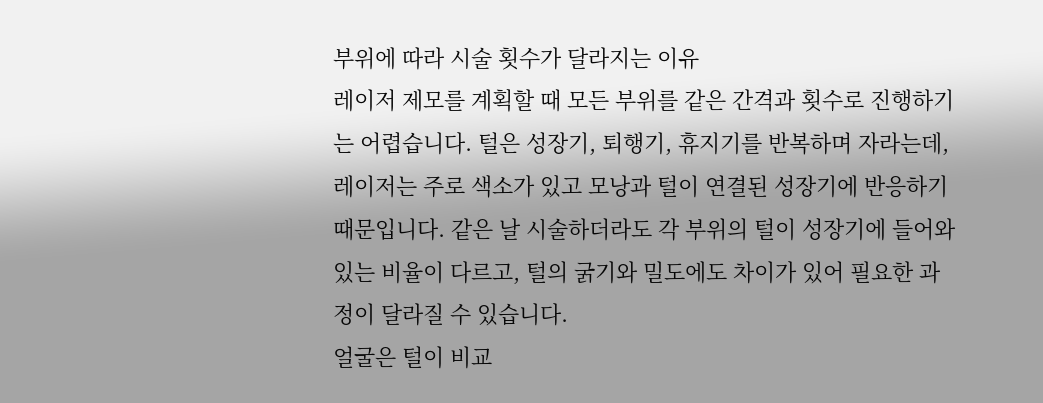부위에 따라 시술 횟수가 달라지는 이유
레이저 제모를 계획할 때 모든 부위를 같은 간격과 횟수로 진행하기는 어렵습니다. 털은 성장기, 퇴행기, 휴지기를 반복하며 자라는데, 레이저는 주로 색소가 있고 모낭과 털이 연결된 성장기에 반응하기 때문입니다. 같은 날 시술하더라도 각 부위의 털이 성장기에 들어와 있는 비율이 다르고, 털의 굵기와 밀도에도 차이가 있어 필요한 과정이 달라질 수 있습니다.
얼굴은 털이 비교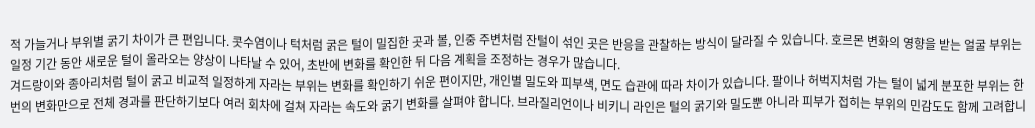적 가늘거나 부위별 굵기 차이가 큰 편입니다. 콧수염이나 턱처럼 굵은 털이 밀집한 곳과 볼, 인중 주변처럼 잔털이 섞인 곳은 반응을 관찰하는 방식이 달라질 수 있습니다. 호르몬 변화의 영향을 받는 얼굴 부위는 일정 기간 동안 새로운 털이 올라오는 양상이 나타날 수 있어, 초반에 변화를 확인한 뒤 다음 계획을 조정하는 경우가 많습니다.
겨드랑이와 종아리처럼 털이 굵고 비교적 일정하게 자라는 부위는 변화를 확인하기 쉬운 편이지만, 개인별 밀도와 피부색, 면도 습관에 따라 차이가 있습니다. 팔이나 허벅지처럼 가는 털이 넓게 분포한 부위는 한 번의 변화만으로 전체 경과를 판단하기보다 여러 회차에 걸쳐 자라는 속도와 굵기 변화를 살펴야 합니다. 브라질리언이나 비키니 라인은 털의 굵기와 밀도뿐 아니라 피부가 접히는 부위의 민감도도 함께 고려합니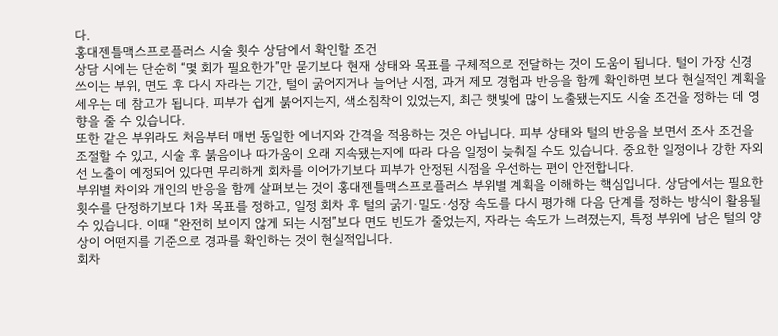다.
홍대젠틀맥스프로플러스 시술 횟수 상담에서 확인할 조건
상담 시에는 단순히 “몇 회가 필요한가”만 묻기보다 현재 상태와 목표를 구체적으로 전달하는 것이 도움이 됩니다. 털이 가장 신경 쓰이는 부위, 면도 후 다시 자라는 기간, 털이 굵어지거나 늘어난 시점, 과거 제모 경험과 반응을 함께 확인하면 보다 현실적인 계획을 세우는 데 참고가 됩니다. 피부가 쉽게 붉어지는지, 색소침착이 있었는지, 최근 햇빛에 많이 노출됐는지도 시술 조건을 정하는 데 영향을 줄 수 있습니다.
또한 같은 부위라도 처음부터 매번 동일한 에너지와 간격을 적용하는 것은 아닙니다. 피부 상태와 털의 반응을 보면서 조사 조건을 조절할 수 있고, 시술 후 붉음이나 따가움이 오래 지속됐는지에 따라 다음 일정이 늦춰질 수도 있습니다. 중요한 일정이나 강한 자외선 노출이 예정되어 있다면 무리하게 회차를 이어가기보다 피부가 안정된 시점을 우선하는 편이 안전합니다.
부위별 차이와 개인의 반응을 함께 살펴보는 것이 홍대젠틀맥스프로플러스 부위별 계획을 이해하는 핵심입니다. 상담에서는 필요한 횟수를 단정하기보다 1차 목표를 정하고, 일정 회차 후 털의 굵기·밀도·성장 속도를 다시 평가해 다음 단계를 정하는 방식이 활용될 수 있습니다. 이때 “완전히 보이지 않게 되는 시점”보다 면도 빈도가 줄었는지, 자라는 속도가 느려졌는지, 특정 부위에 남은 털의 양상이 어떤지를 기준으로 경과를 확인하는 것이 현실적입니다.
회차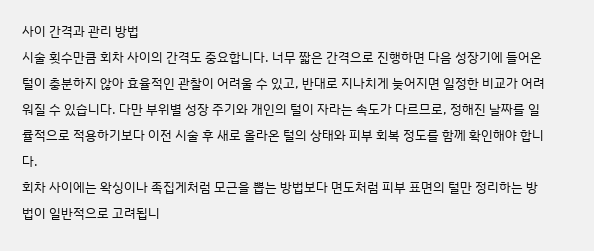사이 간격과 관리 방법
시술 횟수만큼 회차 사이의 간격도 중요합니다. 너무 짧은 간격으로 진행하면 다음 성장기에 들어온 털이 충분하지 않아 효율적인 관찰이 어려울 수 있고, 반대로 지나치게 늦어지면 일정한 비교가 어려워질 수 있습니다. 다만 부위별 성장 주기와 개인의 털이 자라는 속도가 다르므로, 정해진 날짜를 일률적으로 적용하기보다 이전 시술 후 새로 올라온 털의 상태와 피부 회복 정도를 함께 확인해야 합니다.
회차 사이에는 왁싱이나 족집게처럼 모근을 뽑는 방법보다 면도처럼 피부 표면의 털만 정리하는 방법이 일반적으로 고려됩니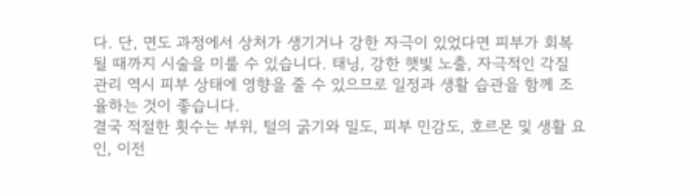다. 단, 면도 과정에서 상처가 생기거나 강한 자극이 있었다면 피부가 회복될 때까지 시술을 미룰 수 있습니다. 태닝, 강한 햇빛 노출, 자극적인 각질 관리 역시 피부 상태에 영향을 줄 수 있으므로 일정과 생활 습관을 함께 조율하는 것이 좋습니다.
결국 적절한 횟수는 부위, 털의 굵기와 밀도, 피부 민감도, 호르몬 및 생활 요인, 이전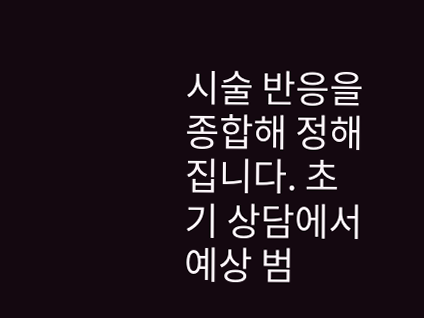시술 반응을 종합해 정해집니다. 초기 상담에서 예상 범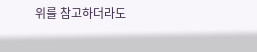위를 참고하더라도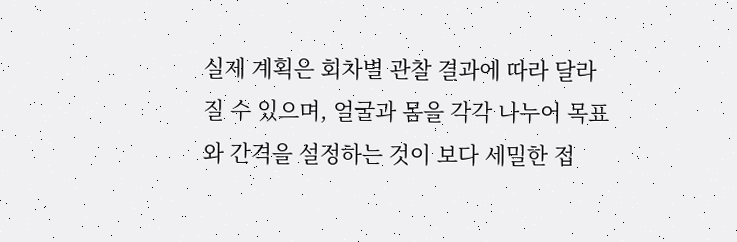실제 계획은 회차별 관찰 결과에 따라 달라질 수 있으며, 얼굴과 몸을 각각 나누어 목표와 간격을 설정하는 것이 보다 세밀한 접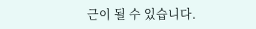근이 될 수 있습니다.